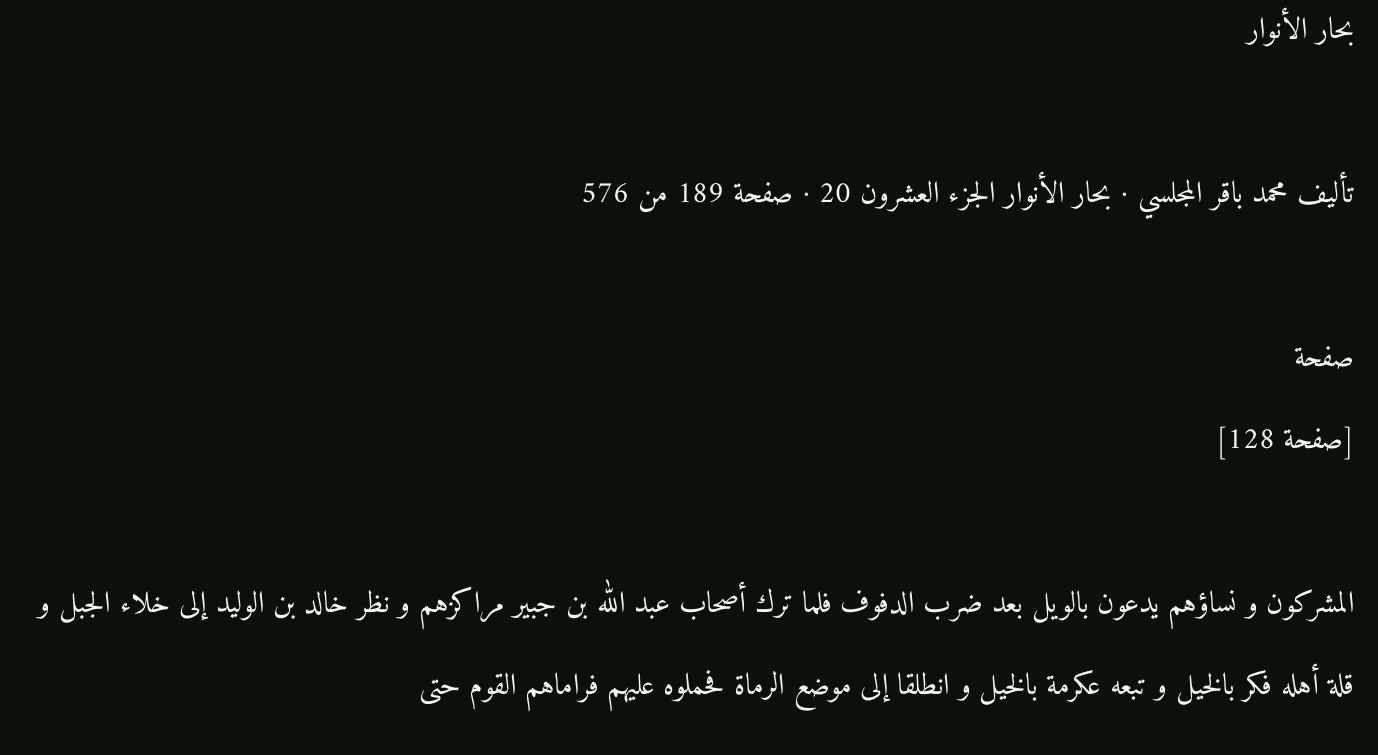بحار الأنوار

تأليف محمد باقر المجلسي · بحار الأنوار الجزء العشرون 20 · صفحة 189 من 576

صفحة
[صفحة 128]

المشركون و نساؤهم يدعون بالويل بعد ضرب الدفوف فلما ترك أصحاب عبد الله بن جبير مراكزهم و نظر خالد بن الوليد إلى خلاء الجبل و قلة أهله فكر بالخيل و تبعه عكرمة بالخيل و انطلقا إلى موضع الرماة فحملوه عليهم فراماهم القوم حتى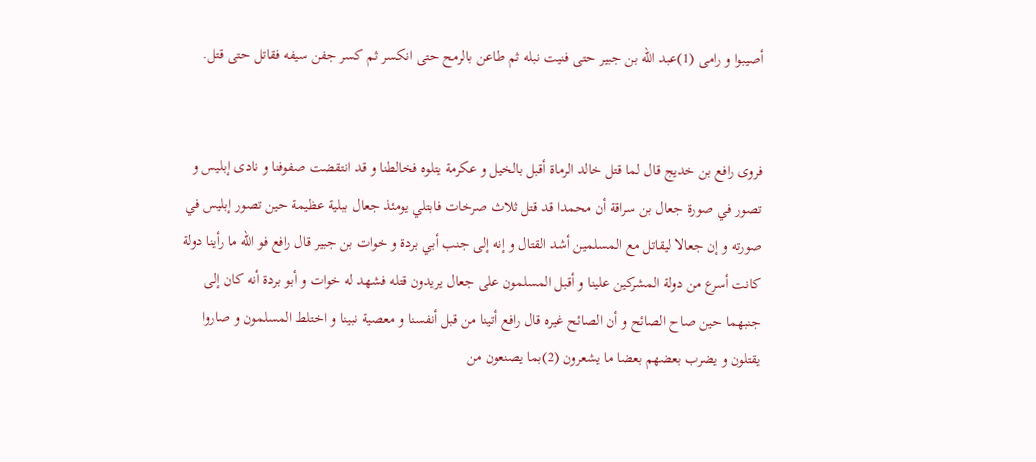أصيبوا و رامى (1)عبد الله بن جبير حتى فنيت نبله ثم طاعن بالرمح حتى انكسر ثم كسر جفن سيفه فقاتل حتى قتل.


فروى رافع بن خديج قال لما قتل خالد الرماة أقبل بالخيل و عكرمة يتلوه فخالطنا و قد انتقضت صفوفنا و نادى إبليس و تصور في صورة جعال بن سراقة أن محمدا قد قتل ثلاث صرخات فابتلي يومئذ جعال ببلية عظيمة حين تصور إبليس في صورته و إن جعالا ليقاتل مع المسلمين أشد القتال و إنه إلى جنب أبي بردة و خوات بن جبير قال رافع فو الله ما رأينا دولة كانت أسرع من دولة المشركين علينا و أقبل المسلمون على جعال يريدون قتله فشهد له خوات و أبو بردة أنه كان إلى جنبهما حين صاح الصائح و أن الصائح غيره قال رافع أتينا من قبل أنفسنا و معصية نبينا و اختلط المسلمون و صاروا يقتلون و يضرب بعضهم بعضا ما يشعرون (2)بما يصنعون من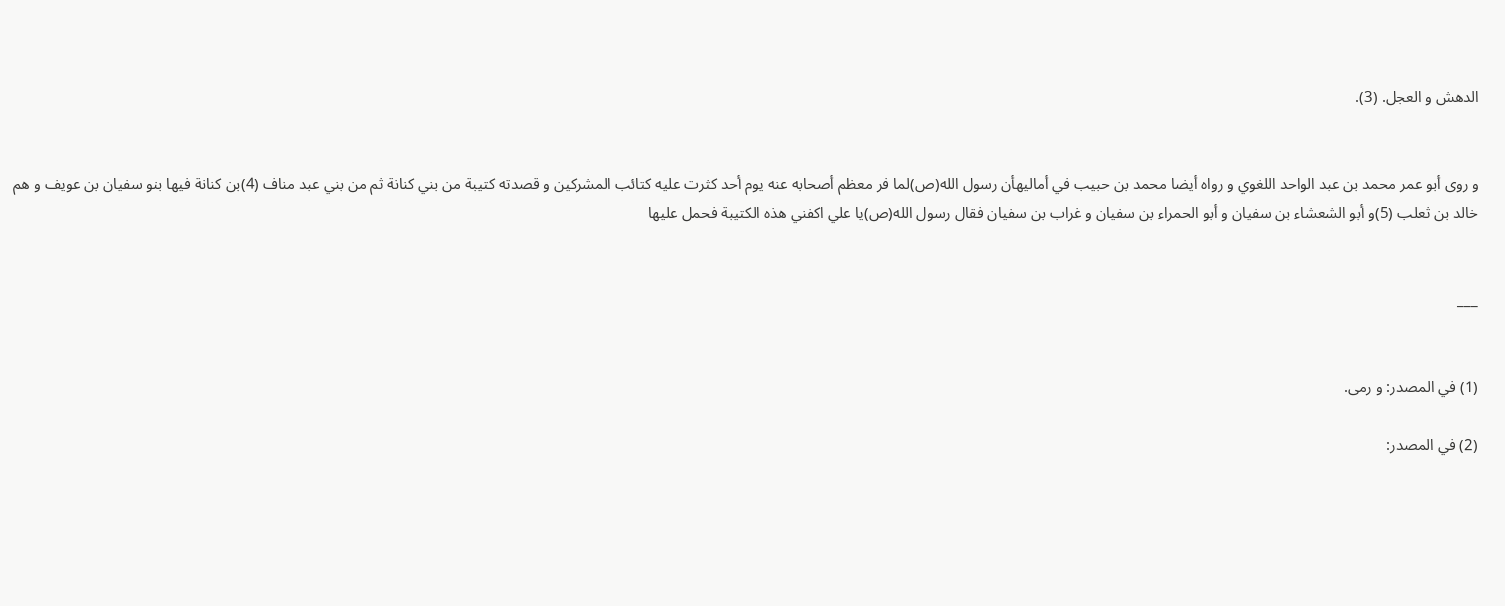الدهش و العجل. (3).


و روى أبو عمر محمد بن عبد الواحد اللغوي و رواه أيضا محمد بن حبيب في أماليهأن رسول الله(ص)لما فر معظم أصحابه عنه يوم أحد كثرت عليه كتائب المشركين و قصدته كتيبة من بني كنانة ثم من بني عبد مناف (4)بن كنانة فيها بنو سفيان بن عويف و هم خالد بن ثعلب (5)و أبو الشعشاء بن سفيان و أبو الحمراء بن سفيان و غراب بن سفيان فقال رسول الله(ص)يا علي اكفني هذه الكتيبة فحمل عليها


___


(1) في المصدر: و رمى.

(2) في المصدر: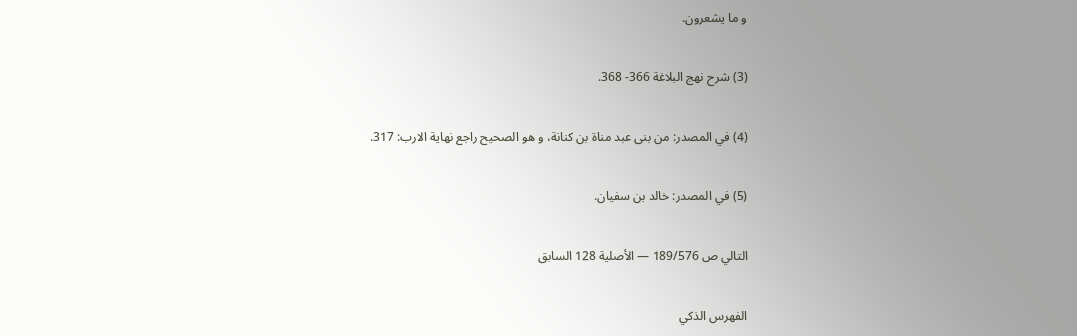و ما يشعرون.

(3) شرح نهج البلاغة 366- 368.

(4) في المصدر: من بنى عبد مناة بن كنانة، و هو الصحيح راجع نهاية الارب: 317.

(5) في المصدر: خالد بن سفيان.

التالي ص 189/576 — الأصلية 128 السابق

الفهرس الذكي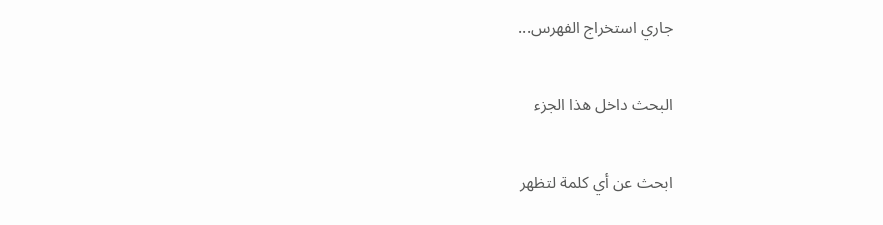جاري استخراج الفهرس...

البحث داخل هذا الجزء

ابحث عن أي كلمة لتظهر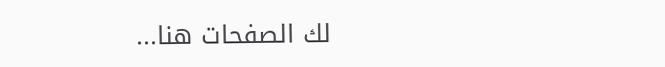لك الصفحات هنا...